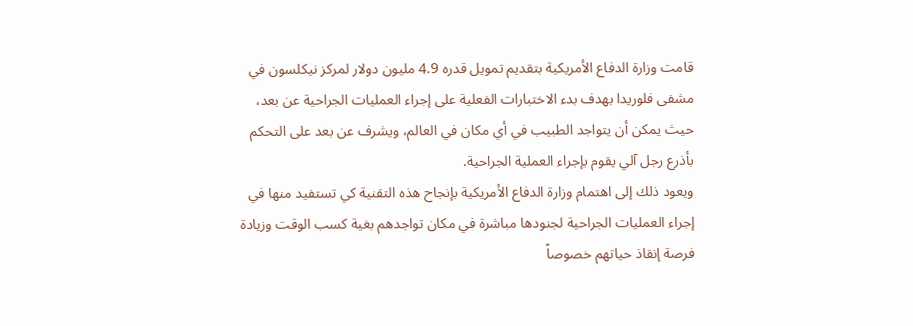قامت وزارة الدفاع الأمريكية بتقديم تمويل قدره 4.9 مليون دولار لمركز نيكلسون في مشفى فلوريدا بهدف بدء الاختبارات الفعلية على إجراء العمليات الجراحية عن بعد، حيث يمكن أن يتواجد الطبيب في أي مكان في العالم، ويشرف عن بعد على التحكم بأذرع رجل آلي يقوم بإجراء العملية الجراحية.
ويعود ذلك إلى اهتمام وزارة الدفاع الأمريكية بإنجاح هذه التقنية كي تستفيد منها في إجراء العمليات الجراحية لجنودها مباشرة في مكان تواجدهم بغية كسب الوقت وزيادة فرصة إنقاذ حياتهم خصوصاً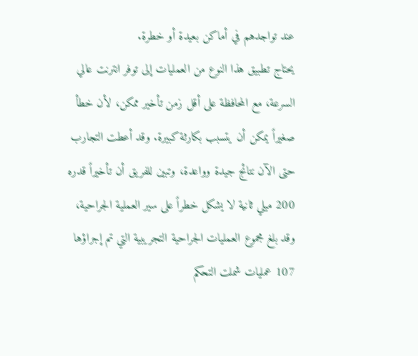عند تواجدهم في أماكن بعيدة أو خطرة.
يحتاج تطبيق هذا النوع من العمليات إلى توفر انترنت عالي السرعة، مع المحافظة على أقل زمن تأخير ممكن، لأن خطأ صغيراً يمكن أن يتسبب بكارثة كبيرة. وقد أعطت التجارب حتى الآن نتائج جيدة وواعدة، وتبين للفريق أن تأخيراً قدره 200 ميلي ثانية لا يشكل خطراً على سير العملية الجراحية، وقد بلغ مجموع العمليات الجراحية التجريبية التي تم إجراؤها 107 عمليات شملت التحكم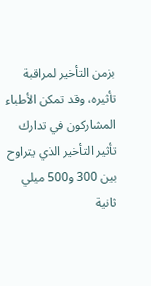بزمن التأخير لمراقبة تأثيره، وقد تمكن الأطباء المشاركون في تدارك تأثير التأخير الذي يتراوح بين 300 و500 ميلي ثانية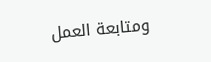ومتابعة العمل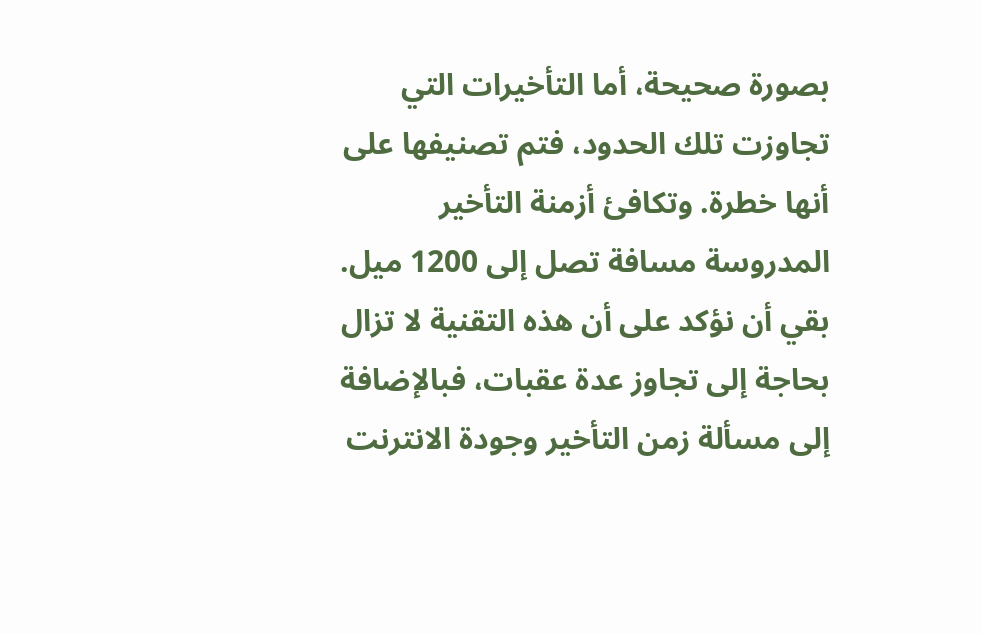بصورة صحيحة، أما التأخيرات التي تجاوزت تلك الحدود، فتم تصنيفها على أنها خطرة. وتكافئ أزمنة التأخير المدروسة مسافة تصل إلى 1200 ميل.
بقي أن نؤكد على أن هذه التقنية لا تزال بحاجة إلى تجاوز عدة عقبات، فبالإضافة إلى مسألة زمن التأخير وجودة الانترنت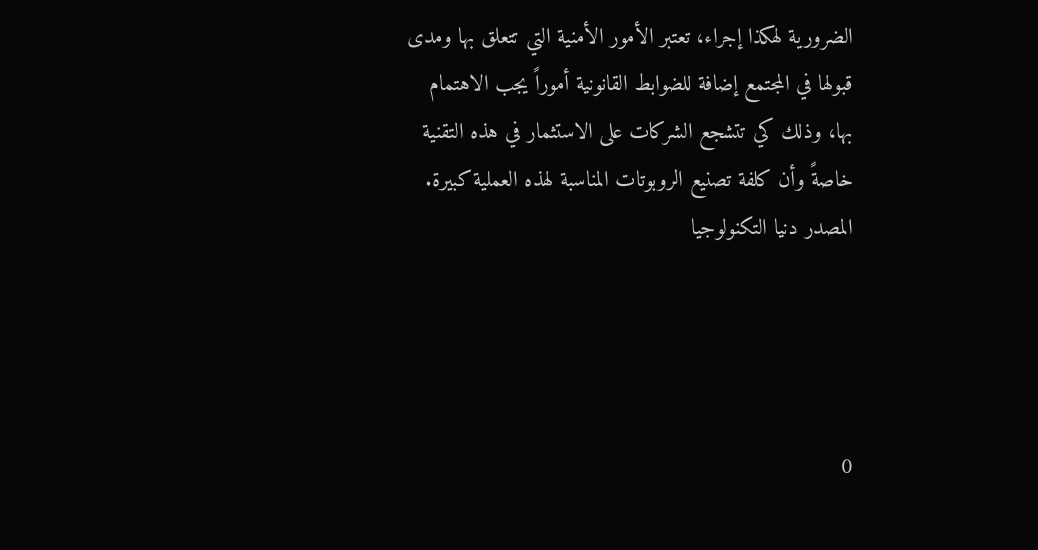الضرورية لهكذا إجراء، تعتبر الأمور الأمنية التي تتعلق بها ومدى قبولها في المجتمع إضافة للضوابط القانونية أموراً يجب الاهتمام بها، وذلك كي تتشجع الشركات على الاستثمار في هذه التقنية خاصةً وأن كلفة تصنيع الروبوتات المناسبة لهذه العملية كبيرة.
المصدر دنيا التكنولوجيا




0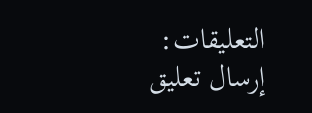التعليقات:
إرسال تعليق